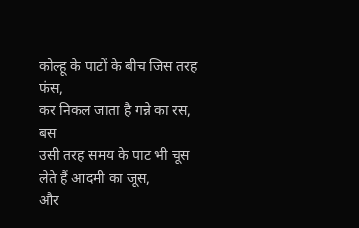कोल्हू के पाटों के बीच जिस तरह फंस,
कर निकल जाता है गन्ने का रस,
बस
उसी तरह समय के पाट भी चूस
लेते हैं आदमी का जूस,
और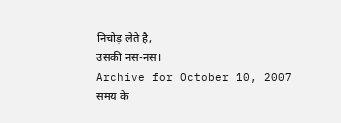निचोड़ लेते है,
उसकी नस-नस।
Archive for October 10, 2007
समय के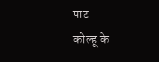पाट
कोल्हू के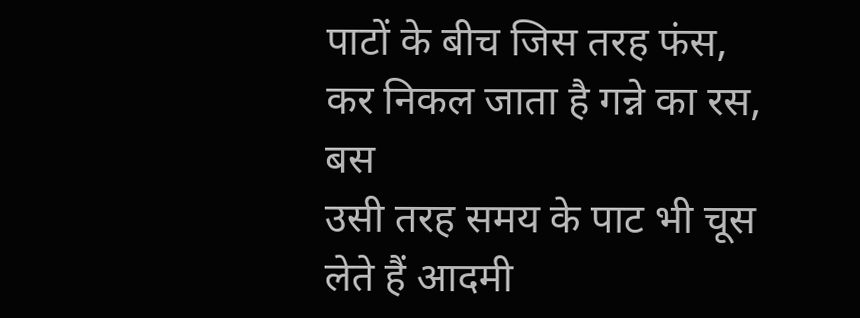पाटों के बीच जिस तरह फंस,
कर निकल जाता है गन्ने का रस,
बस
उसी तरह समय के पाट भी चूस
लेते हैं आदमी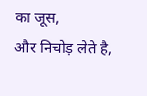का जूस,
और निचोड़ लेते है,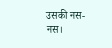उसकी नस-नस।